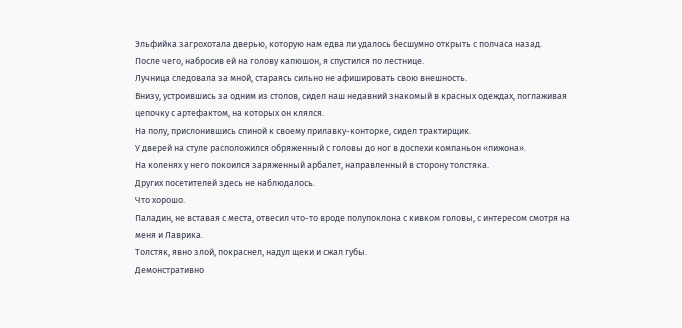Эльфийка загрохотала дверью, которую нам едва ли удалось бесшумно открыть с полчаса назад.
После чего, набросив ей на голову капюшон, я спустился по лестнице.
Лучница следовала за мной, стараясь сильно не афишировать свою внешность.
Внизу, устроившись за одним из столов, сидел наш недавний знакомый в красных одеждах, поглаживая цепочку с артефактом, на которых он клялся.
На полу, прислонившись спиной к своему прилавку-конторке, сидел трактирщик.
У дверей на стуле расположился обряженный с головы до ног в доспехи компаньон «пижона».
На коленях у него покоился заряженный арбалет, направленный в сторону толстяка.
Других посетителей здесь не наблюдалось.
Что хорошо.
Паладин, не вставая с места, отвесил что-то вроде полупоклона с кивком головы, с интересом смотря на меня и Лаврика.
Толстяк, явно злой, покраснел, надул щеки и сжал губы.
Демонстративно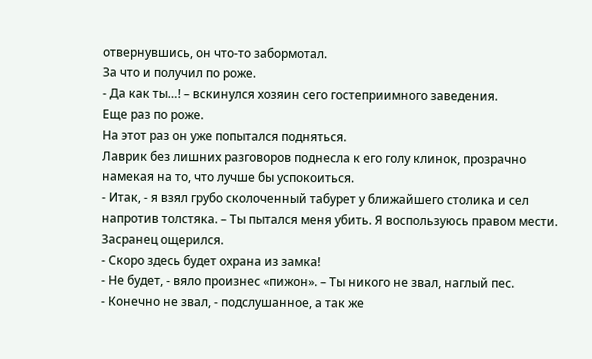отвернувшись, он что-то забормотал.
За что и получил по роже.
- Да как ты…! – вскинулся хозяин сего гостеприимного заведения.
Еще раз по роже.
На этот раз он уже попытался подняться.
Лаврик без лишних разговоров поднесла к его голу клинок, прозрачно намекая на то, что лучше бы успокоиться.
- Итак, - я взял грубо сколоченный табурет у ближайшего столика и сел напротив толстяка. – Ты пытался меня убить. Я воспользуюсь правом мести.
Засранец ощерился.
- Скоро здесь будет охрана из замка!
- Не будет, - вяло произнес «пижон». – Ты никого не звал, наглый пес.
- Конечно не звал, - подслушанное, а так же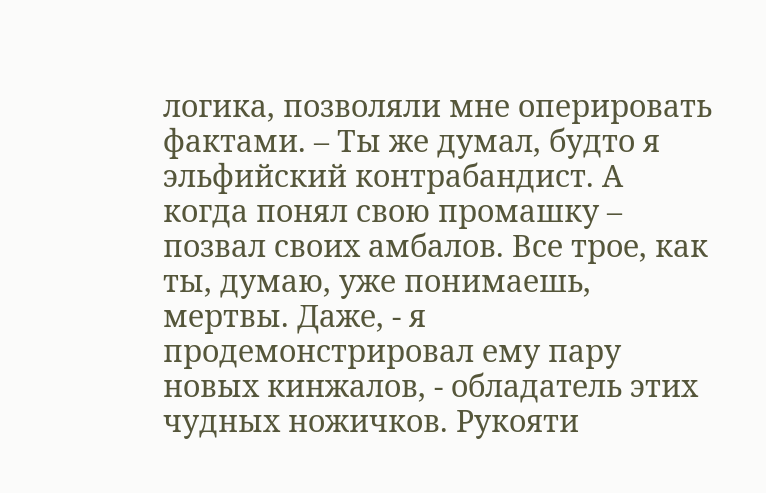логика, позволяли мне оперировать фактами. – Ты же думал, будто я эльфийский контрабандист. А когда понял свою промашку – позвал своих амбалов. Все трое, как ты, думаю, уже понимаешь, мертвы. Даже, - я продемонстрировал ему пару новых кинжалов, - обладатель этих чудных ножичков. Рукояти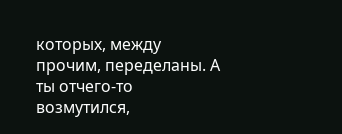которых, между прочим, переделаны. А ты отчего-то возмутился,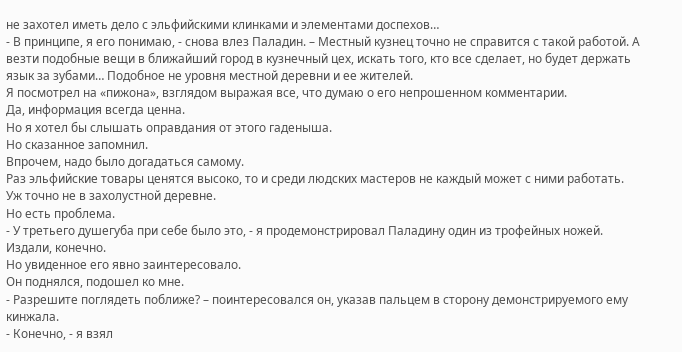не захотел иметь дело с эльфийскими клинками и элементами доспехов…
- В принципе, я его понимаю, - снова влез Паладин. – Местный кузнец точно не справится с такой работой. А везти подобные вещи в ближайший город в кузнечный цех, искать того, кто все сделает, но будет держать язык за зубами… Подобное не уровня местной деревни и ее жителей.
Я посмотрел на «пижона», взглядом выражая все, что думаю о его непрошенном комментарии.
Да, информация всегда ценна.
Но я хотел бы слышать оправдания от этого гаденыша.
Но сказанное запомнил.
Впрочем, надо было догадаться самому.
Раз эльфийские товары ценятся высоко, то и среди людских мастеров не каждый может с ними работать.
Уж точно не в захолустной деревне.
Но есть проблема.
- У третьего душегуба при себе было это, - я продемонстрировал Паладину один из трофейных ножей.
Издали, конечно.
Но увиденное его явно заинтересовало.
Он поднялся, подошел ко мне.
- Разрешите поглядеть поближе? – поинтересовался он, указав пальцем в сторону демонстрируемого ему кинжала.
- Конечно, - я взял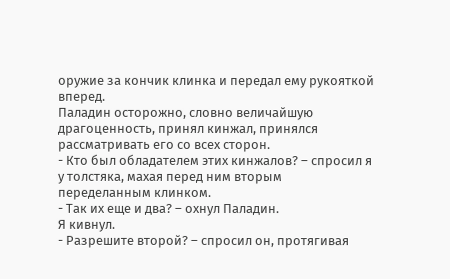оружие за кончик клинка и передал ему рукояткой вперед.
Паладин осторожно, словно величайшую драгоценность, принял кинжал, принялся рассматривать его со всех сторон.
- Кто был обладателем этих кинжалов? – спросил я у толстяка, махая перед ним вторым переделанным клинком.
- Так их еще и два? – охнул Паладин.
Я кивнул.
- Разрешите второй? – спросил он, протягивая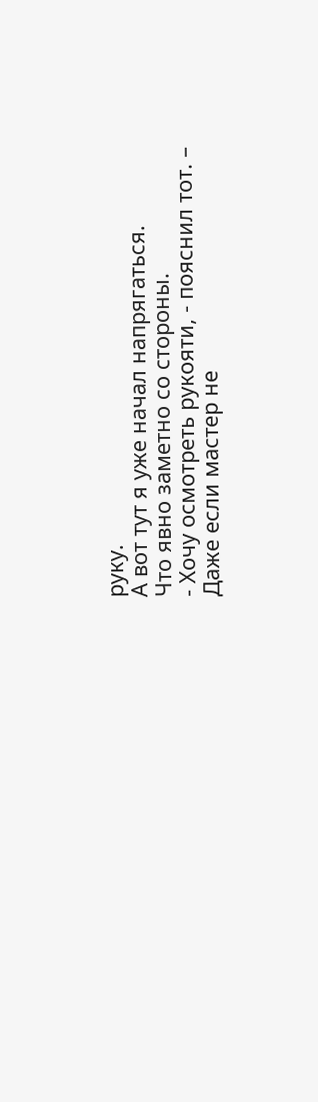руку.
А вот тут я уже начал напрягаться.
Что явно заметно со стороны.
- Хочу осмотреть рукояти, - пояснил тот. – Даже если мастер не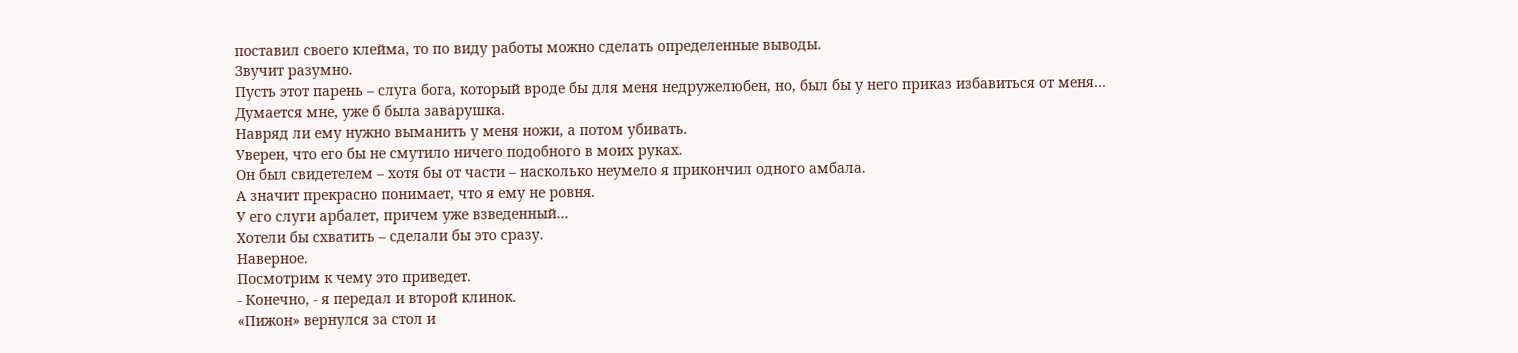поставил своего клейма, то по виду работы можно сделать определенные выводы.
Звучит разумно.
Пусть этот парень – слуга бога, который вроде бы для меня недружелюбен, но, был бы у него приказ избавиться от меня…
Думается мне, уже б была заварушка.
Навряд ли ему нужно выманить у меня ножи, а потом убивать.
Уверен, что его бы не смутило ничего подобного в моих руках.
Он был свидетелем – хотя бы от части – насколько неумело я прикончил одного амбала.
А значит прекрасно понимает, что я ему не ровня.
У его слуги арбалет, причем уже взведенный…
Хотели бы схватить – сделали бы это сразу.
Наверное.
Посмотрим к чему это приведет.
- Конечно, - я передал и второй клинок.
«Пижон» вернулся за стол и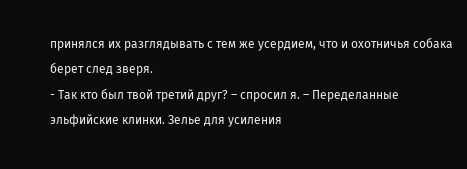принялся их разглядывать с тем же усердием, что и охотничья собака берет след зверя.
- Так кто был твой третий друг? – спросил я. – Переделанные эльфийские клинки. Зелье для усиления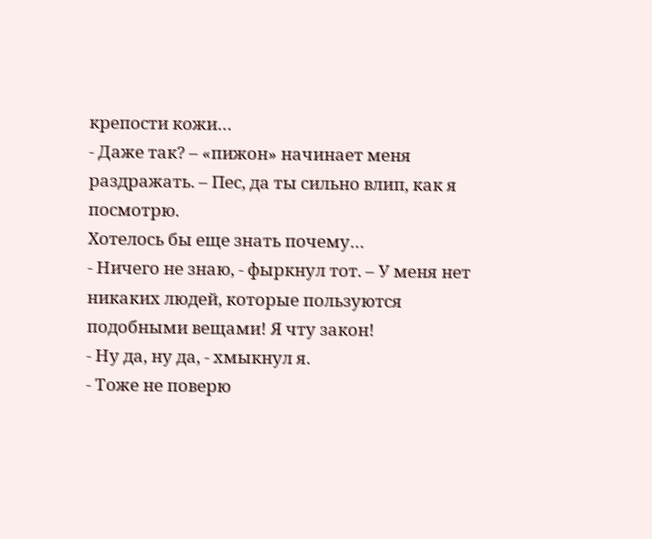крепости кожи…
- Даже так? – «пижон» начинает меня раздражать. – Пес, да ты сильно влип, как я посмотрю.
Хотелось бы еще знать почему…
- Ничего не знаю, - фыркнул тот. – У меня нет никаких людей, которые пользуются подобными вещами! Я чту закон!
- Ну да, ну да, - хмыкнул я.
- Тоже не поверю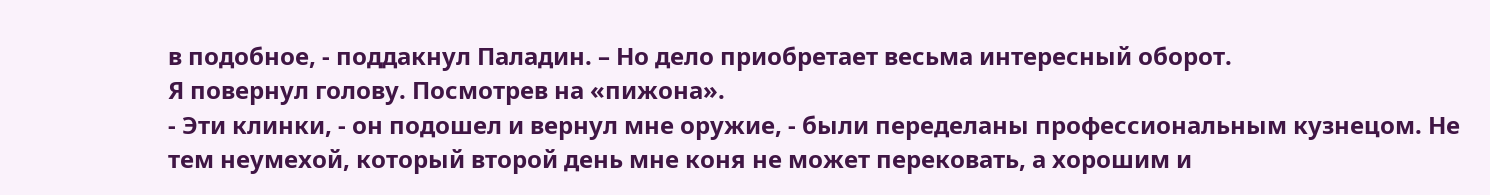в подобное, - поддакнул Паладин. – Но дело приобретает весьма интересный оборот.
Я повернул голову. Посмотрев на «пижона».
- Эти клинки, - он подошел и вернул мне оружие, - были переделаны профессиональным кузнецом. Не тем неумехой, который второй день мне коня не может перековать, а хорошим и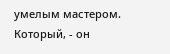умелым мастером. Который, - он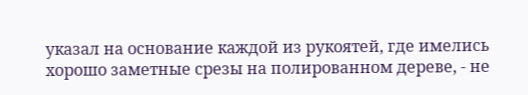указал на основание каждой из рукоятей, где имелись хорошо заметные срезы на полированном дереве, - не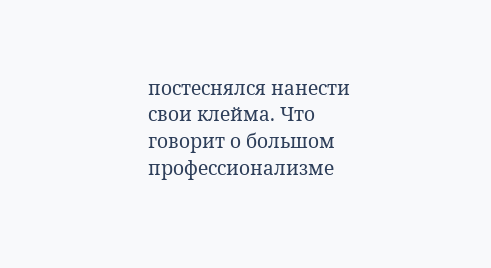постеснялся нанести свои клейма. Что говорит о большом профессионализме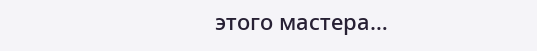этого мастера…